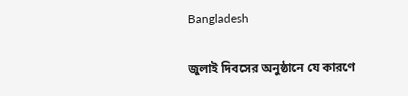Bangladesh

জুলাই দিবসের অনুষ্ঠানে যে কারণে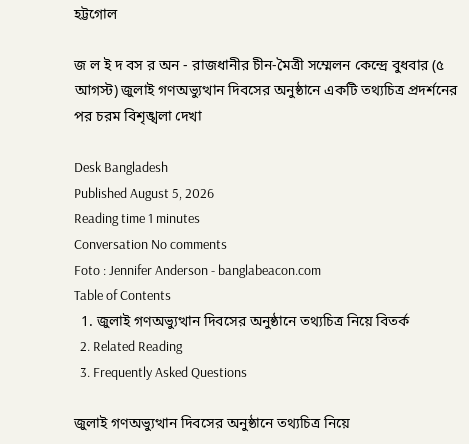হট্টগোল

জ ল ই দ বস র অন - রাজধানীর চীন-মৈত্রী সম্মেলন কেন্দ্রে বুধবার (৫ আগস্ট) জুলাই গণঅভ্যুত্থান দিবসের অনুষ্ঠানে একটি তথ্যচিত্র প্রদর্শনের পর চরম বিশৃঙ্খলা দেখা

Desk Bangladesh
Published August 5, 2026
Reading time 1 minutes
Conversation No comments
Foto : Jennifer Anderson - banglabeacon.com
Table of Contents
  1. জুলাই গণঅভ্যুত্থান দিবসের অনুষ্ঠানে তথ্যচিত্র নিয়ে বিতর্ক
  2. Related Reading
  3. Frequently Asked Questions

জুলাই গণঅভ্যুত্থান দিবসের অনুষ্ঠানে তথ্যচিত্র নিয়ে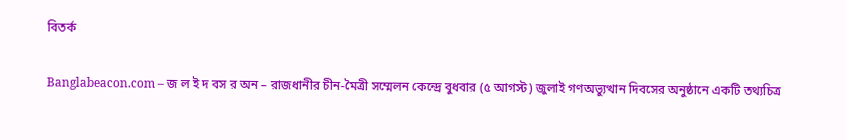বিতর্ক

Banglabeacon.com – জ ল ই দ বস র অন – রাজধানীর চীন-মৈত্রী সম্মেলন কেন্দ্রে বুধবার (৫ আগস্ট) জুলাই গণঅভ্যুত্থান দিবসের অনুষ্ঠানে একটি তথ্যচিত্র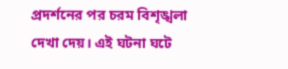প্রদর্শনের পর চরম বিশৃঙ্খলা দেখা দেয়। এই ঘটনা ঘটে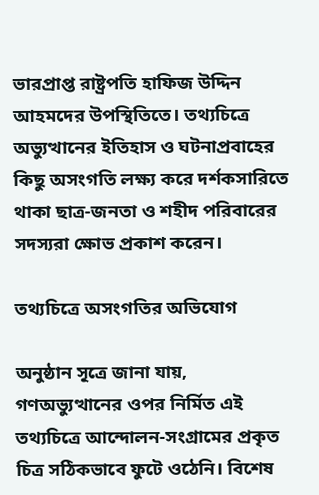ভারপ্রাপ্ত রাষ্ট্রপতি হাফিজ উদ্দিন আহমদের উপস্থিতিতে। তথ্যচিত্রে অভ্যুত্থানের ইতিহাস ও ঘটনাপ্রবাহের কিছু অসংগতি লক্ষ্য করে দর্শকসারিতে থাকা ছাত্র-জনতা ও শহীদ পরিবারের সদস্যরা ক্ষোভ প্রকাশ করেন।

তথ্যচিত্রে অসংগতির অভিযোগ

অনুষ্ঠান সূত্রে জানা যায়, গণঅভ্যুত্থানের ওপর নির্মিত এই তথ্যচিত্রে আন্দোলন-সংগ্রামের প্রকৃত চিত্র সঠিকভাবে ফুটে ওঠেনি। বিশেষ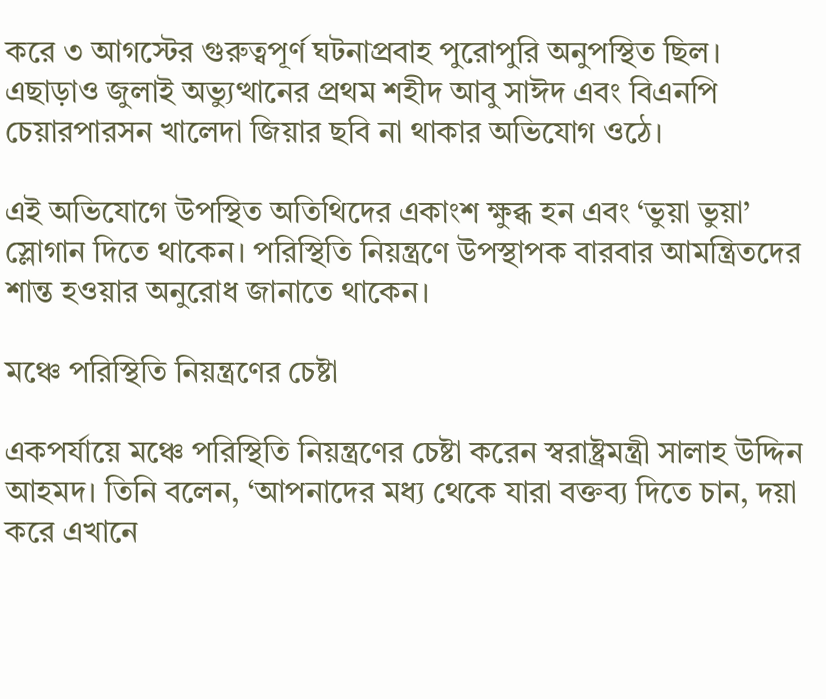করে ৩ আগস্টের গুরুত্বপূর্ণ ঘটনাপ্রবাহ পুরোপুরি অনুপস্থিত ছিল। এছাড়াও জুলাই অভ্যুত্থানের প্রথম শহীদ আবু সাঈদ এবং বিএনপি চেয়ারপারসন খালেদা জিয়ার ছবি না থাকার অভিযোগ ওঠে।

এই অভিযোগে উপস্থিত অতিথিদের একাংশ ক্ষুব্ধ হন এবং ‘ভুয়া ভুয়া’ স্লোগান দিতে থাকেন। পরিস্থিতি নিয়ন্ত্রণে উপস্থাপক বারবার আমন্ত্রিতদের শান্ত হওয়ার অনুরোধ জানাতে থাকেন।

মঞ্চে পরিস্থিতি নিয়ন্ত্রণের চেষ্টা

একপর্যায়ে মঞ্চে পরিস্থিতি নিয়ন্ত্রণের চেষ্টা করেন স্বরাষ্ট্রমন্ত্রী সালাহ উদ্দিন আহমদ। তিনি বলেন, ‘আপনাদের মধ্য থেকে যারা বক্তব্য দিতে চান, দয়া করে এখানে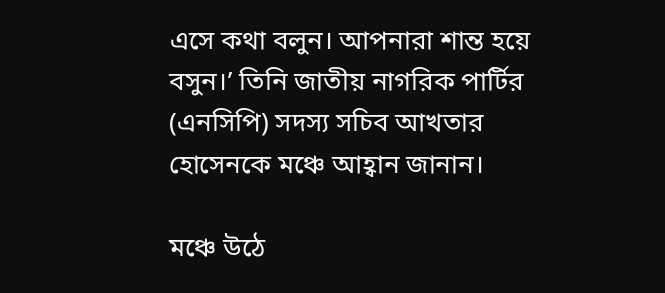এসে কথা বলুন। আপনারা শান্ত হয়ে বসুন।’ তিনি জাতীয় নাগরিক পার্টির (এনসিপি) সদস্য সচিব আখতার হোসেনকে মঞ্চে আহ্বান জানান।

মঞ্চে উঠে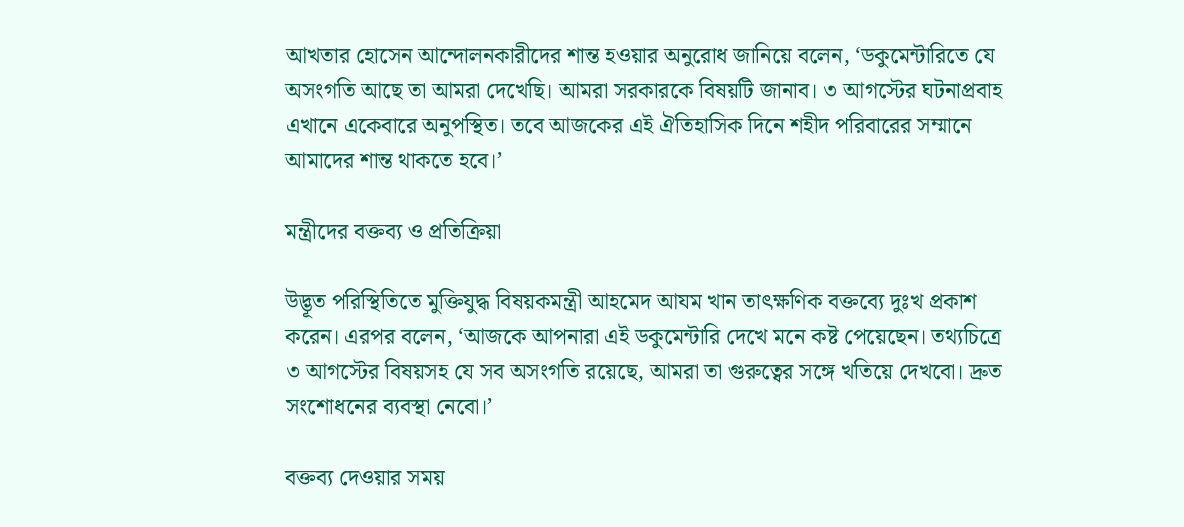আখতার হোসেন আন্দোলনকারীদের শান্ত হওয়ার অনুরোধ জানিয়ে বলেন, ‘ডকুমেন্টারিতে যে অসংগতি আছে তা আমরা দেখেছি। আমরা সরকারকে বিষয়টি জানাব। ৩ আগস্টের ঘটনাপ্রবাহ এখানে একেবারে অনুপস্থিত। তবে আজকের এই ঐতিহাসিক দিনে শহীদ পরিবারের সম্মানে আমাদের শান্ত থাকতে হবে।’

মন্ত্রীদের বক্তব্য ও প্রতিক্রিয়া

উদ্ভূত পরিস্থিতিতে মুক্তিযুদ্ধ বিষয়কমন্ত্রী আহমেদ আযম খান তাৎক্ষণিক বক্তব্যে দুঃখ প্রকাশ করেন। এরপর বলেন, ‘আজকে আপনারা এই ডকুমেন্টারি দেখে মনে কষ্ট পেয়েছেন। তথ্যচিত্রে ৩ আগস্টের বিষয়সহ যে সব অসংগতি রয়েছে, আমরা তা গুরুত্বের সঙ্গে খতিয়ে দেখবো। দ্রুত সংশোধনের ব্যবস্থা নেবো।’

বক্তব্য দেওয়ার সময়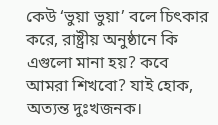কেউ ‘ভুয়া ভুয়া’ বলে চিৎকার করে, রাষ্ট্রীয় অনুষ্ঠানে কি এগুলো মানা হয়? কবে আমরা শিখবো? যাই হোক, অত্যন্ত দুঃখজনক।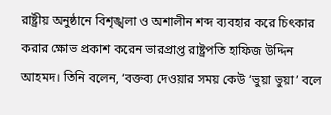রাষ্ট্রীয় অনুষ্ঠানে বিশৃঙ্খলা ও অশালীন শব্দ ব্যবহার করে চিৎকার করার ক্ষোভ প্রকাশ করেন ভারপ্রাপ্ত রাষ্ট্রপতি হাফিজ উদ্দিন আহমদ। তিনি বলেন, ‘বক্তব্য দেওয়ার সময় কেউ ‘ভুয়া ভুয়া’ বলে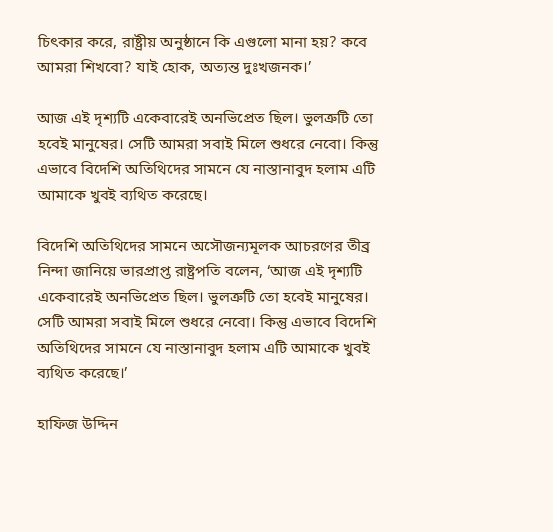চিৎকার করে, রাষ্ট্রীয় অনুষ্ঠানে কি এগুলো মানা হয়? কবে আমরা শিখবো? যাই হোক, অত্যন্ত দুঃখজনক।’

আজ এই দৃশ্যটি একেবারেই অনভিপ্রেত ছিল। ভুলত্রুটি তো হবেই মানুষের। সেটি আমরা সবাই মিলে শুধরে নেবো। কিন্তু এভাবে বিদেশি অতিথিদের সামনে যে নাস্তানাবুদ হলাম এটি আমাকে খুবই ব্যথিত করেছে।

বিদেশি অতিথিদের সামনে অসৌজন্যমূলক আচরণের তীব্র নিন্দা জানিয়ে ভারপ্রাপ্ত রাষ্ট্রপতি বলেন, ‘আজ এই দৃশ্যটি একেবারেই অনভিপ্রেত ছিল। ভুলত্রুটি তো হবেই মানুষের। সেটি আমরা সবাই মিলে শুধরে নেবো। কিন্তু এভাবে বিদেশি অতিথিদের সামনে যে নাস্তানাবুদ হলাম এটি আমাকে খুবই ব্যথিত করেছে।’

হাফিজ উদ্দিন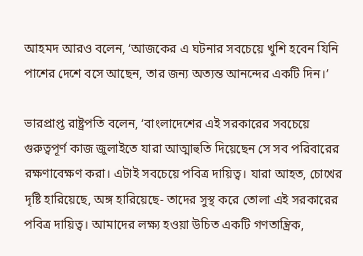আহমদ আরও বলেন, ‘আজকের এ ঘটনার সবচেয়ে খুশি হবেন যিনি পাশের দেশে বসে আছেন, তার জন্য অত্যন্ত আনন্দের একটি দিন।’

ভারপ্রাপ্ত রাষ্ট্রপতি বলেন, ‘বাংলাদেশের এই সরকারের সবচেয়ে গুরুত্বপূর্ণ কাজ জুলাইতে যারা আত্মাহুতি দিয়েছেন সে সব পরিবারের রক্ষণাবেক্ষণ করা। এটাই সবচেয়ে পবিত্র দায়িত্ব। যারা আহত, চোখের দৃষ্টি হারিয়েছে, অঙ্গ হারিয়েছে- তাদের সুস্থ করে তোলা এই সরকারের পবিত্র দায়িত্ব। আমাদের লক্ষ্য হওয়া উচিত একটি গণতান্ত্রিক,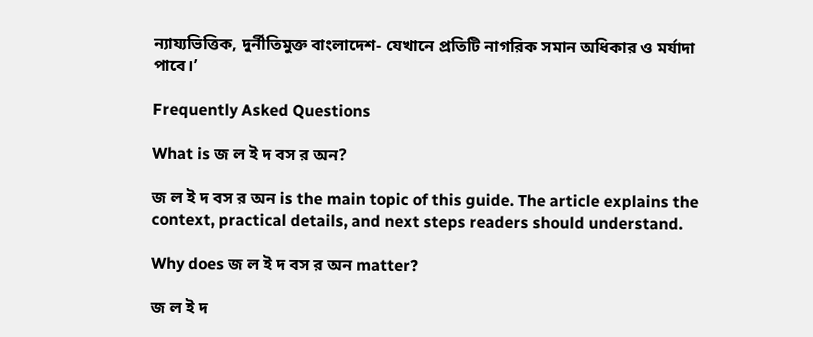ন্যায্যভিত্তিক, দুর্নীতিমুক্ত বাংলাদেশ- যেখানে প্রতিটি নাগরিক সমান অধিকার ও মর্যাদা পাবে।’

Frequently Asked Questions

What is জ ল ই দ বস র অন?

জ ল ই দ বস র অন is the main topic of this guide. The article explains the context, practical details, and next steps readers should understand.

Why does জ ল ই দ বস র অন matter?

জ ল ই দ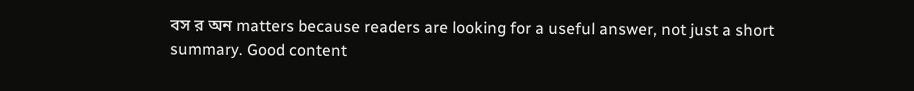বস র অন matters because readers are looking for a useful answer, not just a short summary. Good content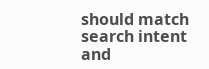should match search intent and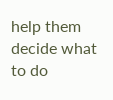help them decide what to do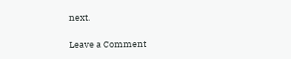next.

Leave a Comment